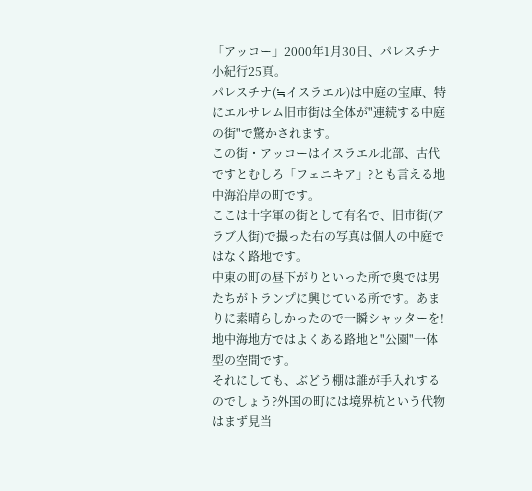「アッコー」2000年1月30日、パレスチナ小紀行25頁。
パレスチナ(≒イスラエル)は中庭の宝庫、特にエルサレム旧市街は全体が"連続する中庭の街"で驚かされます。
この街・アッコーはイスラエル北部、古代ですとむしろ「フェニキア」?とも言える地中海沿岸の町です。
ここは十字軍の街として有名で、旧市街(アラブ人街)で撮った右の写真は個人の中庭ではなく路地です。
中東の町の昼下がりといった所で奥では男たちがトランプに興じている所です。あまりに素晴らしかったので一瞬シャッターを!地中海地方ではよくある路地と"公園"一体型の空間です。
それにしても、ぶどう棚は誰が手入れするのでしょう?外国の町には境界杭という代物はまず見当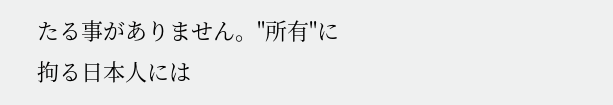たる事がありません。"所有"に拘る日本人には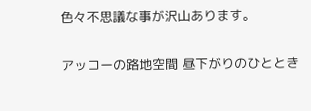色々不思議な事が沢山あります。

アッコーの路地空間 昼下がりのひととき